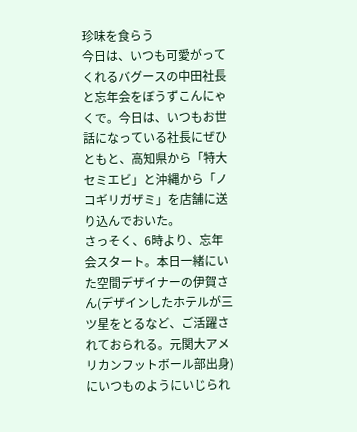珍味を食らう
今日は、いつも可愛がってくれるバグースの中田社長と忘年会をぼうずこんにゃくで。今日は、いつもお世話になっている社長にぜひともと、高知県から「特大セミエビ」と沖縄から「ノコギリガザミ」を店舗に送り込んでおいた。
さっそく、6時より、忘年会スタート。本日一緒にいた空間デザイナーの伊賀さん(デザインしたホテルが三ツ星をとるなど、ご活躍されておられる。元関大アメリカンフットボール部出身)にいつものようにいじられ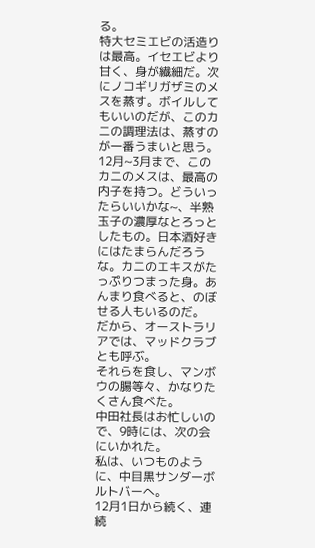る。
特大セミエビの活造りは最高。イセエビより甘く、身が繊細だ。次にノコギリガザミのメスを蒸す。ボイルしてもいいのだが、このカニの調理法は、蒸すのが一番うまいと思う。
12月~3月まで、このカニのメスは、最高の内子を持つ。どういったらいいかな~、半熟玉子の濃厚なとろっとしたもの。日本酒好きにはたまらんだろうな。カニのエキスがたっぷりつまった身。あんまり食べると、のぼせる人もいるのだ。
だから、オーストラリアでは、マッドクラブとも呼ぶ。
それらを食し、マンボウの腸等々、かなりたくさん食べた。
中田社長はお忙しいので、9時には、次の会にいかれた。
私は、いつものように、中目黒サンダーボルトバーへ。
12月1日から続く、連続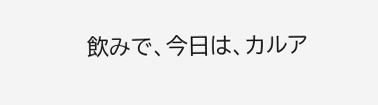飲みで、今日は、カルア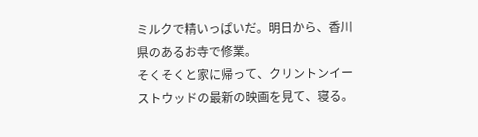ミルクで精いっぱいだ。明日から、香川県のあるお寺で修業。
そくそくと家に帰って、クリントンイーストウッドの最新の映画を見て、寝る。